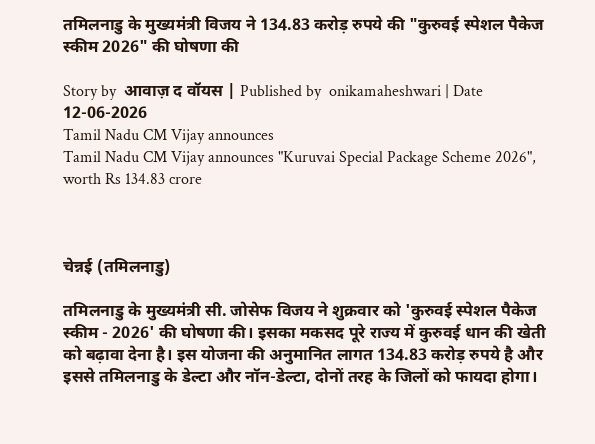तमिलनाडु के मुख्यमंत्री विजय ने 134.83 करोड़ रुपये की "कुरुवई स्पेशल पैकेज स्कीम 2026" की घोषणा की

Story by  आवाज़ द वॉयस | Published by  onikamaheshwari | Date 12-06-2026
Tamil Nadu CM Vijay announces
Tamil Nadu CM Vijay announces "Kuruvai Special Package Scheme 2026", worth Rs 134.83 crore



चेन्नई (तमिलनाडु)

तमिलनाडु के मुख्यमंत्री सी. जोसेफ विजय ने शुक्रवार को 'कुरुवई स्पेशल पैकेज स्कीम - 2026' की घोषणा की। इसका मकसद पूरे राज्य में कुरुवई धान की खेती को बढ़ावा देना है। इस योजना की अनुमानित लागत 134.83 करोड़ रुपये है और इससे तमिलनाडु के डेल्टा और नॉन-डेल्टा, दोनों तरह के जिलों को फायदा होगा।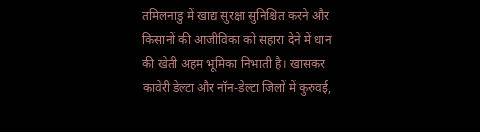तमिलनाडु में खाद्य सुरक्षा सुनिश्चित करने और किसानों की आजीविका को सहारा देने में धान की खेती अहम भूमिका निभाती है। खासकर कावेरी डेल्टा और नॉन-डेल्टा जिलों में कुरुवई,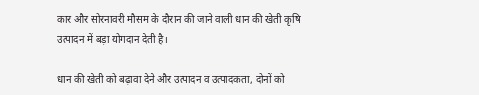कार और सोरनावरी मौसम के दौरान की जाने वाली धान की खेती कृषि उत्पादन में बड़ा योगदान देती है।

धान की खेती को बढ़ावा देने और उत्पादन व उत्पादकता, दोनों को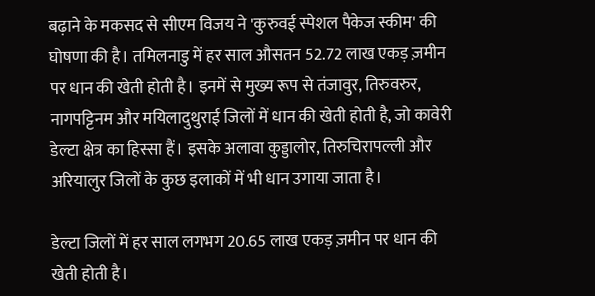बढ़ाने के मकसद से सीएम विजय ने 'कुरुवई स्पेशल पैकेज स्कीम' की घोषणा की है। तमिलनाडु में हर साल औसतन 52.72 लाख एकड़ ज़मीन पर धान की खेती होती है। इनमें से मुख्य रूप से तंजावुर, तिरुवरुर, नागपट्टिनम और मयिलादुथुराई जिलों में धान की खेती होती है, जो कावेरी डेल्टा क्षेत्र का हिस्सा हैं। इसके अलावा कुड्डालोर, तिरुचिरापल्ली और अरियालुर जिलों के कुछ इलाकों में भी धान उगाया जाता है।

डेल्टा जिलों में हर साल लगभग 20.65 लाख एकड़ ज़मीन पर धान की खेती होती है।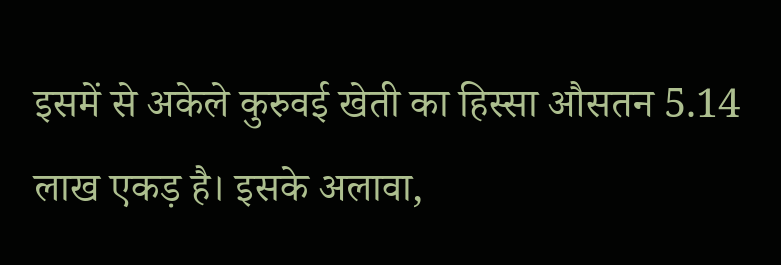इसमें से अकेले कुरुवई खेती का हिस्सा औसतन 5.14 लाख एकड़ है। इसके अलावा,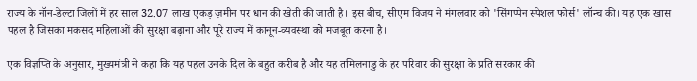राज्य के नॉन-डेल्टा जिलों में हर साल 32.07 लाख एकड़ ज़मीन पर धान की खेती की जाती है। इस बीच, सीएम विजय ने मंगलवार को 'सिंगप्पेन स्पेशल फोर्स' लॉन्च की। यह एक खास पहल है जिसका मकसद महिलाओं की सुरक्षा बढ़ाना और पूरे राज्य में कानून-व्यवस्था को मजबूत करना है।

एक विज्ञप्ति के अनुसार, मुख्यमंत्री ने कहा कि यह पहल उनके दिल के बहुत करीब है और यह तमिलनाडु के हर परिवार की सुरक्षा के प्रति सरकार की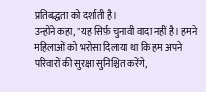प्रतिबद्धता को दर्शाती है।
उन्होंने कहा, "यह सिर्फ़ चुनावी वादा नहीं है। हमने महिलाओं को भरोसा दिलाया था कि हम अपने परिवारों की सुरक्षा सुनिश्चित करेंगे,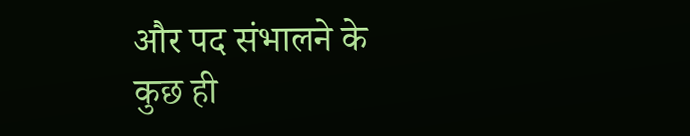और पद संभालने के कुछ ही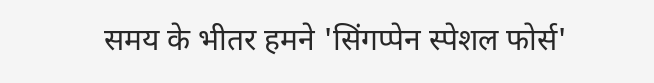समय के भीतर हमने 'सिंगप्पेन स्पेशल फोर्स'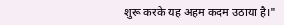शुरू करके यह अहम कदम उठाया है।"